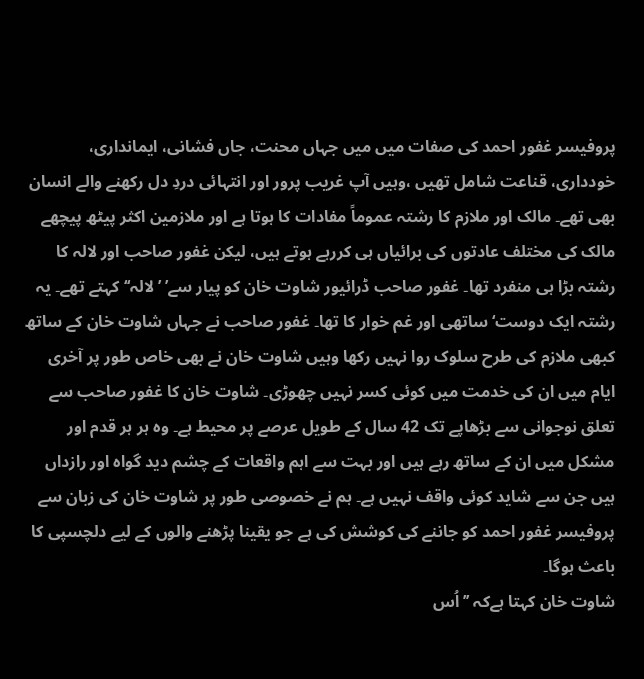پروفیسر غفور احمد کی صفات میں میں جہاں محنت، جاں فشانی، ایمانداری، خودداری، قناعت شامل تھیں ،وہیں آپ غریب پرور اور انتہائی دردِ دل رکھنے والے انسان بھی تھے۔ مالک اور ملازم کا رشتہ عموماً مفادات کا ہوتا ہے اور ملازمین اکثر پیٹھ پیچھے مالک کی مختلف عادتوں کی برائیاں ہی کررہے ہوتے ہیں، لیکن غفور صاحب اور لالہ کا رشتہ بڑا ہی منفرد تھا۔ غفور صاحب ڈرائیور شاوت خان کو پیار سے’ ’لالہ‘‘ کہتے تھے۔ یہ رشتہ ایک دوست‘ ساتھی اور غم خوار کا تھا۔ غفور صاحب نے جہاں شاوت خان کے ساتھ کبھی ملازم کی طرح سلوک روا نہیں رکھا وہیں شاوت خان نے بھی خاص طور پر آخری ایام میں ان کی خدمت میں کوئی کسر نہیں چھوڑی۔ شاوت خان کا غفور صاحب سے تعلق نوجوانی سے بڑھاپے تک 42 سال کے طویل عرصے پر محیط ہے۔ وہ ہر ہر قدم اور مشکل میں ان کے ساتھ رہے ہیں اور بہت سے اہم واقعات کے چشم دید گواہ اور رازداں ہیں جن سے شاید کوئی واقف نہیں ہے۔ ہم نے خصوصی طور پر شاوت خان کی زبان سے پروفیسر غفور احمد کو جاننے کی کوشش کی ہے جو یقینا پڑھنے والوں کے لیے دلچسپی کا باعث ہوگا۔
شاوت خان کہتا ہےکہ ’’اُس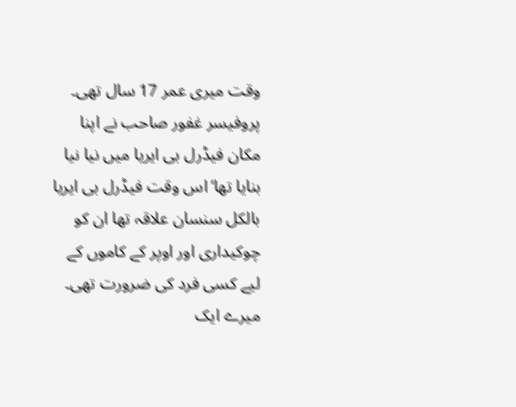وقت میری عمر 17 سال تھی۔ پروفیسر غفور صاحب نے اپنا مکان فیڈرل بی ایریا میں نیا نیا بنایا تھا‘اس وقت فیڈرل بی ایریا بالکل سنسان علاقہ تھا ان کو چوکیداری اور اوپر کے کاموں کے لیے کسی فرد کی ضرورت تھی۔ میرے ایک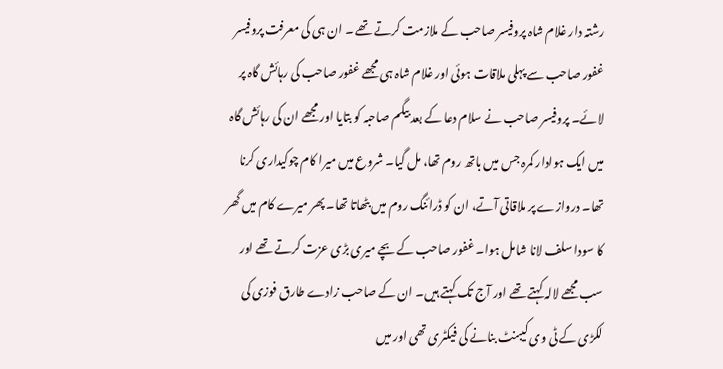رشتہ دار غلام شاہ پروفیسر صاحب کے ملازمت کرتے تھے ۔ ان ہی کی معرفت پروفیسر غفور صاحب سے پہلی ملاقات ہوئی اور غلام شاہ ہی مجھے غفور صاحب کی رہائش گاہ پر لائے۔ پروفیسر صاحب نے سلام دعا کے بعد بیگم صاحبہ کو بتایا اور مجھے ان کی رہائش گاہ میں ایک ہوادار کمرہ جس میں باتھ روم تھا، مل گیا۔ شروع میں میرا کام چوکیداری کرنا تھا۔ دروازے پر ملاقاتی آتے، ان کو ڈرائنگ روم میں بٹھاتا تھا۔ پھر میرے کام میں گھر کا سودا سلف لانا شامل ہوا۔ غفور صاحب کے بچے میری بڑی عزت کرتے تھے اور سب مجھے لالہ کہتے تھے اور آج تک کہتے ہیں۔ ان کے صاحب زادے طارق فوزی کی لکڑی کے ٹی وی کیبنٹ بنانے کی فیکٹری تھی اور میں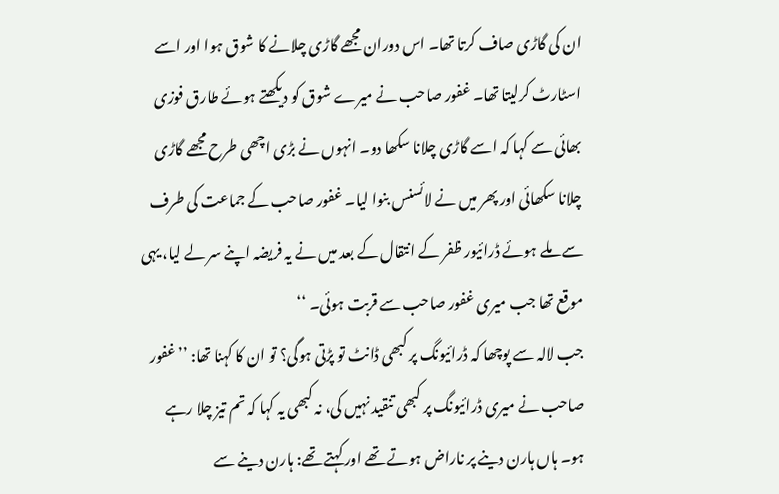ان کی گاڑی صاف کرتا تھا۔ اس دوران مجھے گاڑی چلانے کا شوق ہوا اور اسے اسٹارٹ کرلیتا تھا۔ غفور صاحب نے میرے شوق کو دیکھتے ہوئے طارق فوزی بھائی سے کہا کہ اسے گاڑی چلانا سکھا دو۔ انہوں نے بڑی اچھی طرح مجھے گاڑی چلانا سکھائی اور پھر میں نے لائسنس بنوا لیا۔ غفور صاحب کے جماعت کی طرف سے ملے ہوئے ڈرائیور ظفر کے انتقال کے بعد میں نے یہ فریضہ اپنے سر لے لیا، یہی موقع تھا جب میری غفور صاحب سے قربت ہوئی۔ ‘‘
جب لالہ سے پوچھا کہ ڈرائیونگ پر کبھی ڈانٹ تو پڑتی ہوگی؟ تو ان کا کہنا تھا: ’’غفور صاحب نے میری ڈرائیونگ پر کبھی تنقید نہیں کی، نہ کبھی یہ کہا کہ تم تیز چلا رہے ہو۔ ہاں ہارن دینے پر ناراض ہوتے تھے اور کہتے تھے: ہارن دینے سے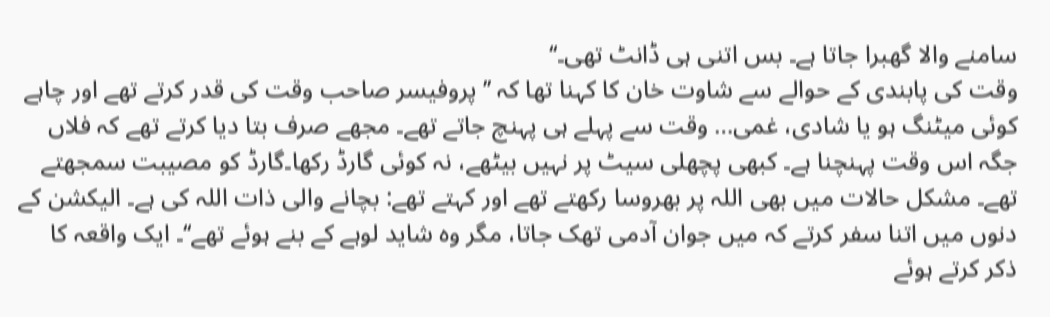سامنے والا گھبرا جاتا ہے۔ بس اتنی ہی ڈانٹ تھی۔‘‘
وقت کی پابندی کے حوالے سے شاوت خان کا کہنا تھا کہ ’’پروفیسر صاحب وقت کی قدر کرتے تھے اور چاہے کوئی میٹنگ ہو یا شادی، غمی… وقت سے پہلے ہی پہنچ جاتے تھے۔ مجھے صرف بتا دیا کرتے تھے کہ فلاں جگہ اس وقت پہنچنا ہے۔ کبھی پچھلی سیٹ پر نہیں بیٹھے، نہ کوئی گارڈ رکھا۔گارڈ کو مصیبت سمجھتے تھے۔ مشکل حالات میں بھی اللہ پر بھروسا رکھتے تھے اور کہتے تھے: بچانے والی ذات اللہ کی ہے۔ الیکشن کے دنوں میں اتنا سفر کرتے کہ میں جوان آدمی تھک جاتا، مگر وہ شاید لوہے کے بنے ہوئے تھے‘‘۔ ایک واقعہ کا ذکر کرتے ہوئے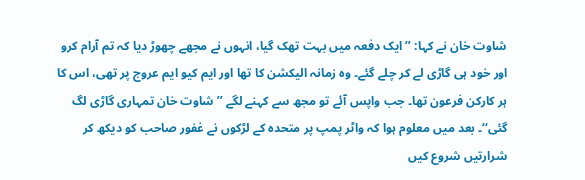شاوت خان نے کہا: ’’ایک دفعہ میں بہت تھک گیا، انہوں نے مجھے چھوڑ دیا کہ تم آرام کرو اور خود ہی گاڑی لے کر چلے گئے۔ وہ زمانہ الیکشن کا تھا اور ایم کیو ایم عروج پر تھی، اس کا ہر کارکن فرعون تھا۔ جب واپس آئے تو مجھ سے کہنے لگے ’’شاوت خان تمہاری گاڑی لگ گئی‘‘۔ بعد میں معلوم ہوا کہ واٹر پمپ پر متحدہ کے لڑکوں نے غفور صاحب کو دیکھ کر شرارتیں شروع کیں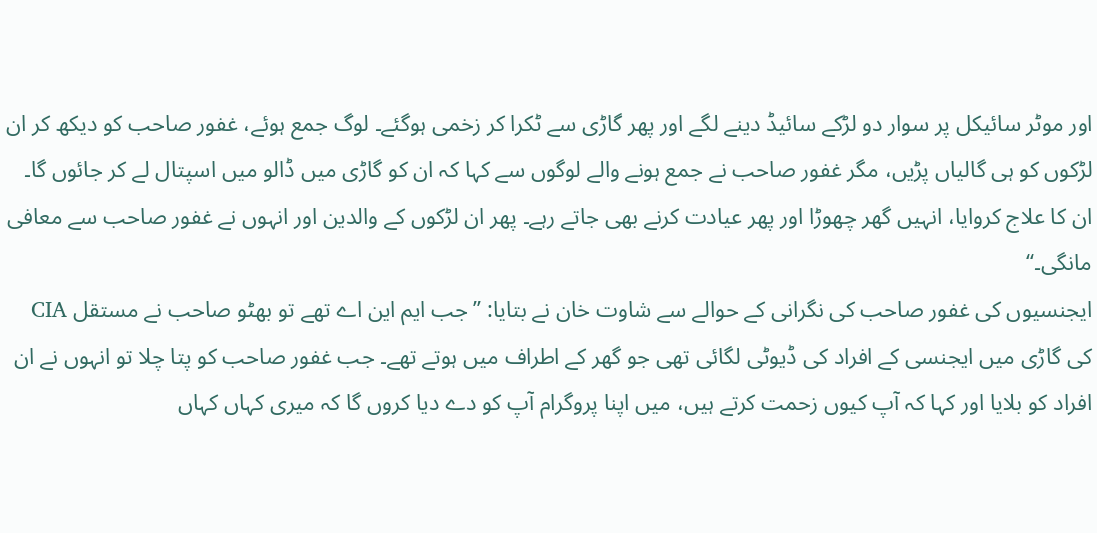اور موٹر سائیکل پر سوار دو لڑکے سائیڈ دینے لگے اور پھر گاڑی سے ٹکرا کر زخمی ہوگئے۔ لوگ جمع ہوئے، غفور صاحب کو دیکھ کر ان لڑکوں کو ہی گالیاں پڑیں، مگر غفور صاحب نے جمع ہونے والے لوگوں سے کہا کہ ان کو گاڑی میں ڈالو میں اسپتال لے کر جائوں گا۔ ان کا علاج کروایا، انہیں گھر چھوڑا اور پھر عیادت کرنے بھی جاتے رہے۔ پھر ان لڑکوں کے والدین اور انہوں نے غفور صاحب سے معافی مانگی۔‘‘
ایجنسیوں کی غفور صاحب کی نگرانی کے حوالے سے شاوت خان نے بتایا: ’’جب ایم این اے تھے تو بھٹو صاحب نے مستقل CIA کی گاڑی میں ایجنسی کے افراد کی ڈیوٹی لگائی تھی جو گھر کے اطراف میں ہوتے تھے۔ جب غفور صاحب کو پتا چلا تو انہوں نے ان افراد کو بلایا اور کہا کہ آپ کیوں زحمت کرتے ہیں، میں اپنا پروگرام آپ کو دے دیا کروں گا کہ میری کہاں کہاں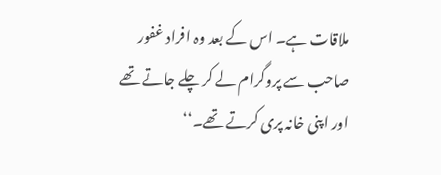ملاقات ہے۔ اس کے بعد وہ افراد غفور صاحب سے پروگرام لے کر چلے جاتے تھے اور اپنی خانہ پری کرتے تھے۔‘‘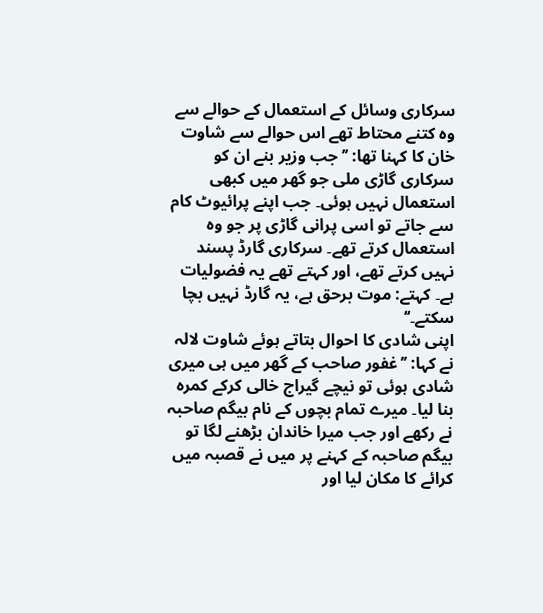سرکاری وسائل کے استعمال کے حوالے سے وہ کتنے محتاط تھے اس حوالے سے شاوت خان کا کہنا تھا: ’’جب وزیر بنے ان کو سرکاری گاڑی ملی جو گھر میں کبھی استعمال نہیں ہوئی۔ جب اپنے پرائیوٹ کام سے جاتے تو اسی پرانی گاڑی پر جو وہ استعمال کرتے تھے۔ سرکاری گارڈ پسند نہیں کرتے تھے، اور کہتے تھے یہ فضولیات ہے۔ کہتے: موت برحق ہے، یہ گارڈ نہیں بچا سکتے۔‘‘
اپنی شادی کا احوال بتاتے ہوئے شاوت لالہ نے کہا: ’’غفور صاحب کے گھر میں ہی میری شادی ہوئی تو نیچے گیراج خالی کرکے کمرہ بنا لیا۔ میرے تمام بچوں کے نام بیگم صاحبہ نے رکھے اور جب میرا خاندان بڑھنے لگا تو بیگم صاحبہ کے کہنے پر میں نے قصبہ میں کرائے کا مکان لیا اور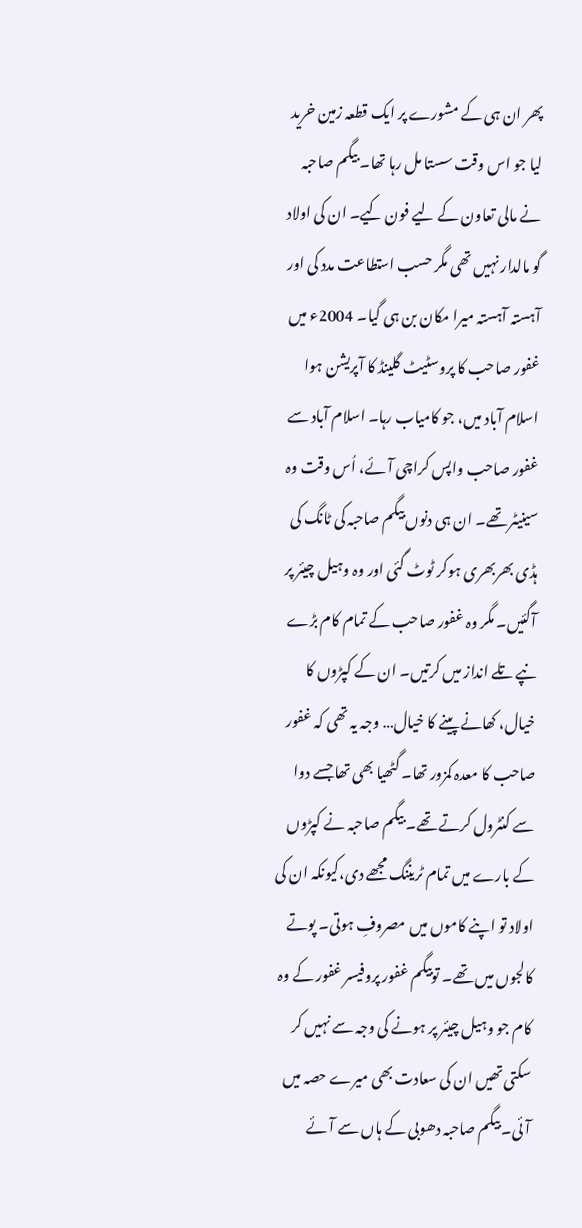پھر ان ہی کے مشورے پر ایک قطعہ زمین خرید لیا جو اس وقت سستا مل رہا تھا۔ بیگم صاحبہ نے مالی تعاون کے لیے فون کیے۔ ان کی اولاد گو مالدار نہیں تھی مگر حسب استطاعت مدد کی اور آہستہ آہستہ میرا مکان بن ہی گیا۔ 2004ء میں غفور صاحب کا پروسٹیٹ گلینڈ کا آپریشن ہوا اسلام آباد میں، جو کامیاب رہا۔ اسلام آباد سے غفور صاحب واپس کراچی آئے، اُس وقت وہ سینیٹر تھے۔ ان ہی دنوں بیگم صاحبہ کی ٹانگ کی ہڈی بھربھری ہوکر ٹوٹ گئی اور وہ وہیل چیئر پر آگئیں۔ مگر وہ غفور صاحب کے تمام کام بڑے نپے تلے انداز میں کرتیں۔ ان کے کپڑوں کا خیال، کھانے پینے کا خیال… وجہ یہ تھی کہ غفور صاحب کا معدہ کمزور تھا۔ گٹھیا بھی تھا جسے دوا سے کنٹرول کرتے تھے۔ بیگم صاحبہ نے کپڑوں کے بارے میں تمام ٹریننگ مجھے دی،کیونکہ ان کی اولاد تو اپنے کاموں میں مصروفِ ہوتی۔ پوتے کالجوں میں تھے۔ توبیگم غفور پروفیسر غفور کے وہ کام جو وہیل چیئر پر ہونے کی وجہ سے نہیں کر سکتی تھیں ان کی سعادت بھی میرے حصہ میں آئی۔ بیگم صاحبہ دھوبی کے ہاں سے آئے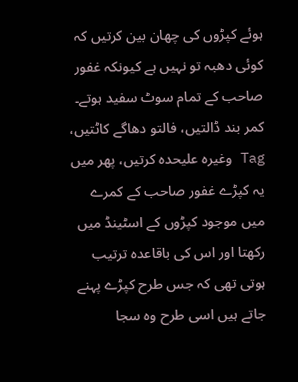ہوئے کپڑوں کی چھان بین کرتیں کہ کوئی دھبہ تو نہیں ہے کیونکہ غفور صاحب کے تمام سوٹ سفید ہوتے۔ کمر بند ڈالتیں، فالتو دھاگے کاٹتیں، Tag وغیرہ علیحدہ کرتیں، پھر میں یہ کپڑے غفور صاحب کے کمرے میں موجود کپڑوں کے اسٹینڈ میں رکھتا اور اس کی باقاعدہ ترتیب ہوتی تھی کہ جس طرح کپڑے پہنے جاتے ہیں اسی طرح وہ سجا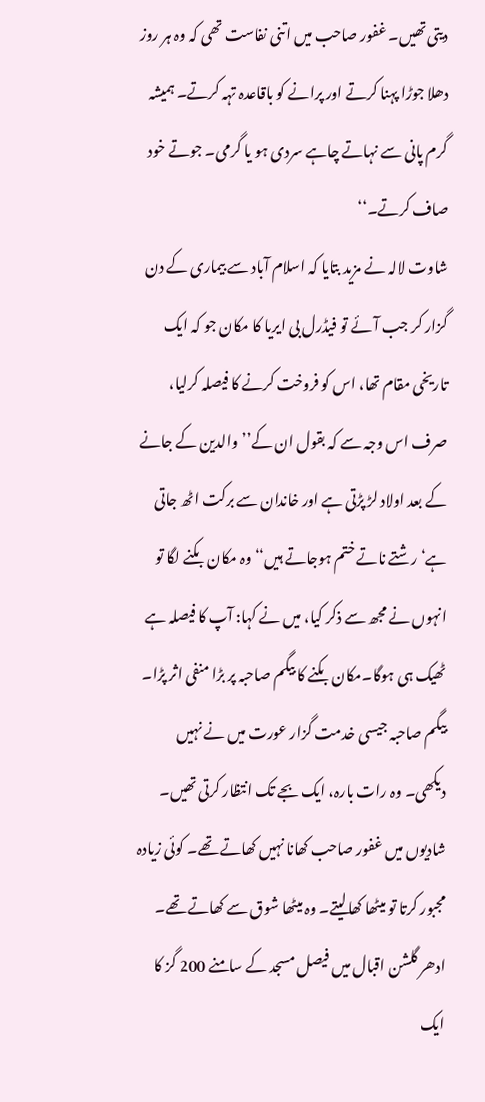دیتی تھیں۔ غفور صاحب میں اتنی نفاست تھی کہ وہ ہر روز دھلا جوڑا پہنا کرتے اور پرانے کو باقاعدہ تہہ کرتے۔ ہمیشہ گرم پانی سے نہاتے چاہے سردی ہو یا گرمی۔ جوتے خود صاف کرتے۔‘‘
شاوت لالہ نے مزید بتایا کہ اسلام آباد سے بیماری کے دن گزار کر جب آئے تو فیڈرل بی ایریا کا مکان جو کہ ایک تاریخی مقام تھا، اس کو فروخت کرنے کا فیصلہ کرلیا، صرف اس وجہ سے کہ بقول ان کے’’ والدین کے جانے کے بعد اولاد لڑ پڑتی ہے اور خاندان سے برکت اٹھ جاتی ہے‘ رشتے ناتے ختم ہوجاتے ہیں‘‘ وہ مکان بکنے لگا تو انہوں نے مجھ سے ذکر کیا، میں نے کہا: آپ کا فیصلہ ہے ٹھیک ہی ہوگا۔مکان بکنے کا بیگم صاحبہ پر بڑا منفی اثر پڑا۔ بیگم صاحبہ جیسی خدمت گزار عورت میں نے نہیں دیکھی۔ وہ رات بارہ، ایک بجے تک انتظار کرتی تھیں۔ شادیوں میں غفور صاحب کھانا نہیں کھاتے تھے۔ کوئی زیادہ مجبور کرتا تو میٹھا کھالیتے۔ وہ میٹھا شوق سے کھاتے تھے۔ ادھر گلشن اقبال میں فیصل مسجد کے سامنے 200 گز کا ایک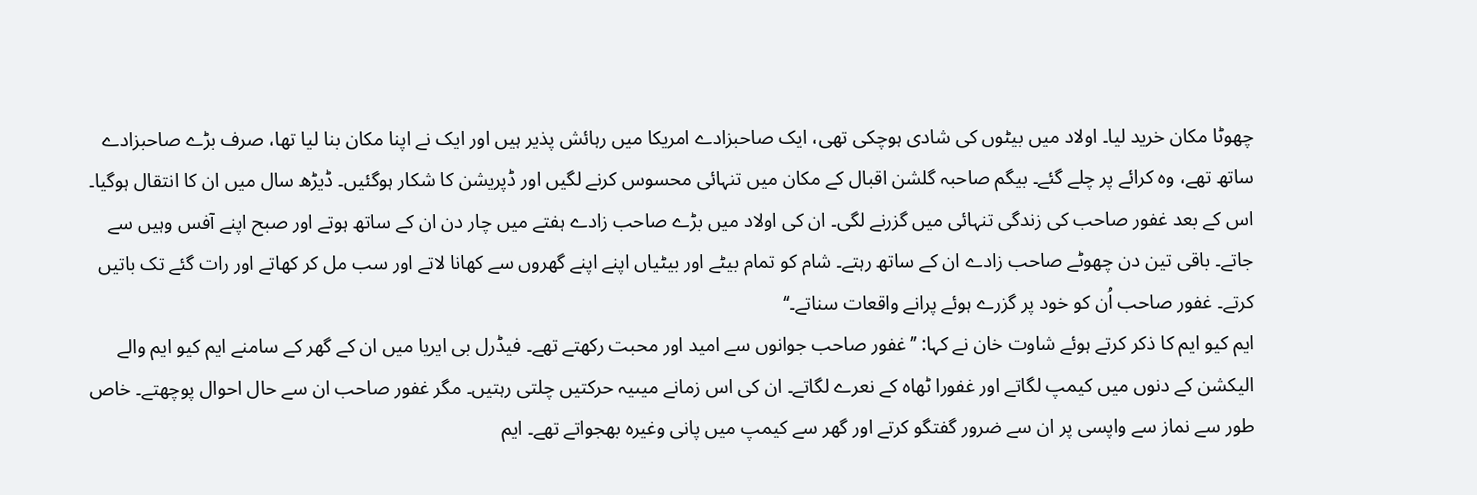چھوٹا مکان خرید لیا۔ اولاد میں بیٹوں کی شادی ہوچکی تھی، ایک صاحبزادے امریکا میں رہائش پذیر ہیں اور ایک نے اپنا مکان بنا لیا تھا، صرف بڑے صاحبزادے ساتھ تھے، وہ کرائے پر چلے گئے۔ بیگم صاحبہ گلشن اقبال کے مکان میں تنہائی محسوس کرنے لگیں اور ڈپریشن کا شکار ہوگئیں۔ ڈیڑھ سال میں ان کا انتقال ہوگیا۔ اس کے بعد غفور صاحب کی زندگی تنہائی میں گزرنے لگی۔ ان کی اولاد میں بڑے صاحب زادے ہفتے میں چار دن ان کے ساتھ ہوتے اور صبح اپنے آفس وہیں سے جاتے۔ باقی تین دن چھوٹے صاحب زادے ان کے ساتھ رہتے۔ شام کو تمام بیٹے اور بیٹیاں اپنے اپنے گھروں سے کھانا لاتے اور سب مل کر کھاتے اور رات گئے تک باتیں کرتے۔ غفور صاحب اُن کو خود پر گزرے ہوئے پرانے واقعات سناتے۔‘‘
ایم کیو ایم کا ذکر کرتے ہوئے شاوت خان نے کہا: ’’غفور صاحب جوانوں سے امید اور محبت رکھتے تھے۔ فیڈرل بی ایریا میں ان کے گھر کے سامنے ایم کیو ایم والے الیکشن کے دنوں میں کیمپ لگاتے اور غفورا ٹھاہ کے نعرے لگاتے۔ ان کی اس زمانے میںیہ حرکتیں چلتی رہتیں۔ مگر غفور صاحب ان سے حال احوال پوچھتے۔ خاص طور سے نماز سے واپسی پر ان سے ضرور گفتگو کرتے اور گھر سے کیمپ میں پانی وغیرہ بھجواتے تھے۔ ایم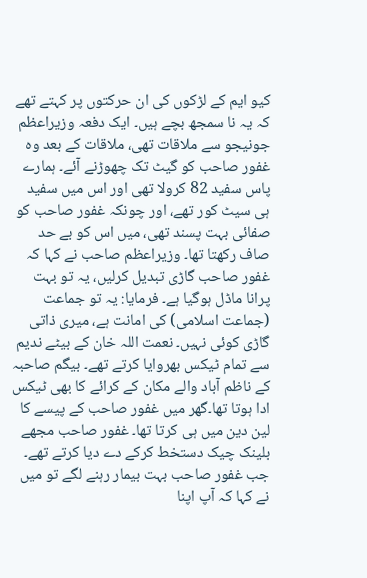کیو ایم کے لڑکوں کی ان حرکتوں پر کہتے تھے کہ یہ نا سمجھ بچے ہیں۔ ایک دفعہ وزیراعظم جونیجو سے ملاقات تھی، ملاقات کے بعد وہ غفور صاحب کو گیٹ تک چھوڑنے آئے۔ ہمارے پاس سفید 82 کرولا تھی اور اس میں سفید ہی سیٹ کور تھے، اور چونکہ غفور صاحب کو صفائی بہت پسند تھی، میں اس کو بے حد صاف رکھتا تھا۔ وزیراعظم صاحب نے کہا کہ غفور صاحب گاڑی تبدیل کرلیں، یہ تو بہت پرانا ماڈل ہوگیا ہے۔ فرمایا: یہ تو جماعت (جماعت اسلامی) کی امانت ہے، میری ذاتی گاڑی کوئی نہیں۔ نعمت اللہ خان کے بیٹے ندیم سے تمام ٹیکس بھروایا کرتے تھے۔ بیگم صاحبہ کے ناظم آباد والے مکان کے کرائے کا بھی ٹیکس ادا ہوتا تھا۔گھر میں غفور صاحب کے پیسے کا لین دین میں ہی کرتا تھا۔ غفور صاحب مجھے بلینک چیک دستخط کرکے دے دیا کرتے تھے۔ جب غفور صاحب بہت بیمار رہنے لگے تو میں نے کہا کہ آپ اپنا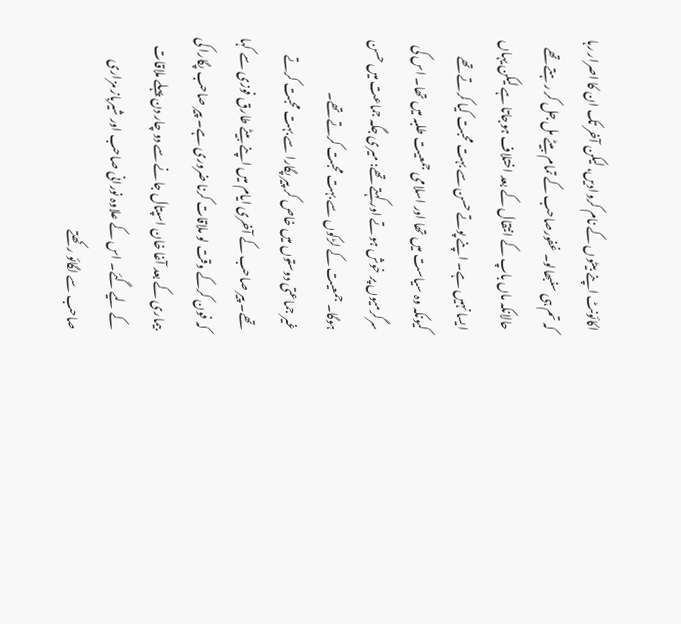اکائونٹ اپنے بیٹوں کے نام کروادیں، لیکن آخر تک ان کا اصرار رہا کہ تم ہی سنبھالو۔ غفورصاحب کے تمام بیٹے مل جل کر رہتے تھے حالانکہ ماں باپ کے انتقال کے بعد اختلاف ہوجاتا ہے لیکن یہاں ایسا نہیں ہے۔ اپنے پوتے حسن سے بہت محبت کیا کرتے تھے کیونکہ وہ سیاست میں تھا اور اسلامی جمعیت طلبہ میں تھا۔ اس کی سرگرمیوں پر خوش ہوتے اور کہتے تھے: میری جگہ جماعت میں حسن ہوگا۔ جمعیت کے لڑکوں سے بہت محبت کرتے تھے۔
غیر جماعتی دوستوں میں خاص کر پیر پگارا سے بہت محبت کرتے تھے۔ پیر صاحب کے آخری ایام میں اپنے بیٹے طارق فوزی سے کہا کہ فون کرکے وقت لو ملاقات کرنا ضروری ہے۔ پیر صاحب پگارا کی بیماری کے بعد آغا خان اسپتال جانے سے دو چار دن پہلے ملاقات کے لیے گئے۔ اس کے علاوہ نورانی صاحب اور شیرباز مزاری صاحب سے لگائو رکھتے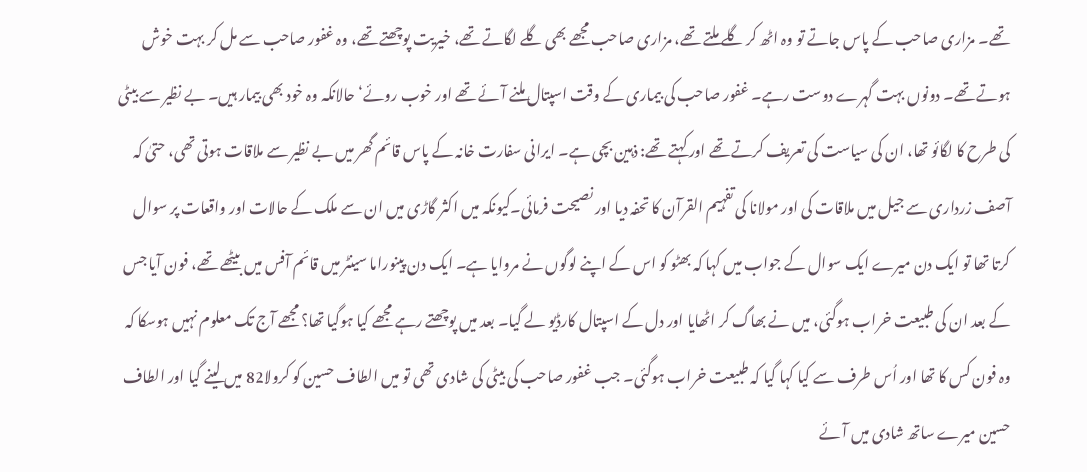تھے۔ مزاری صاحب کے پاس جاتے تو وہ اٹھ کر گلے ملتے تھے، مزاری صاحب مجھے بھی گلے لگاتے تھے، خیریت پوچھتے تھے، وہ غفور صاحب سے مل کر بہت خوش ہوتے تھے۔ دونوں بہت گہرے دوست رہے۔ غفور صاحب کی بیماری کے وقت اسپتال ملنے آئے تھے اور خوب روئے‘ حالانکہ وہ خود بھی بیمار ہیں۔ بے نظیر سے بیٹی کی طرح کا لگائو تھا، ان کی سیاست کی تعریف کرتے تھے اور کہتے تھے: ذہین بچی ہے۔ ایرانی سفارت خانہ کے پاس قائم گھر میں بے نظیر سے ملاقات ہوتی تھی، حتیٰ کہ آصف زرداری سے جیل میں ملاقات کی اور مولانا کی تفہیم القرآن کا تحفہ دیا اور نصیحت فرمائی۔کیونکہ میں اکثر گاڑی میں ان سے ملک کے حالات اور واقعات پر سوال کرتا تھا تو ایک دن میرے ایک سوال کے جواب میں کہا کہ بھٹو کو اس کے اپنے لوگوں نے مروایا ہے۔ ایک دن پینوراما سینٹر میں قائم آفس میں بیٹھے تھے، فون آیا جس کے بعد ان کی طبیعت خراب ہوگئی، میں نے بھاگ کر اٹھایا اور دل کے اسپتال کارڈیو لے گیا۔ بعد میں پوچھتے رہے مجھے کیا ہوگیا تھا؟ مجھے آج تک معلوم نہیں ہوسکا کہ وہ فون کس کا تھا اور اُس طرف سے کیا کہا گیا کہ طبیعت خراب ہوگئی۔ جب غفور صاحب کی بیٹی کی شادی تھی تو میں الطاف حسین کو کرولا82 میں لینے گیا اور الطاف حسین میرے ساتھ شادی میں آئے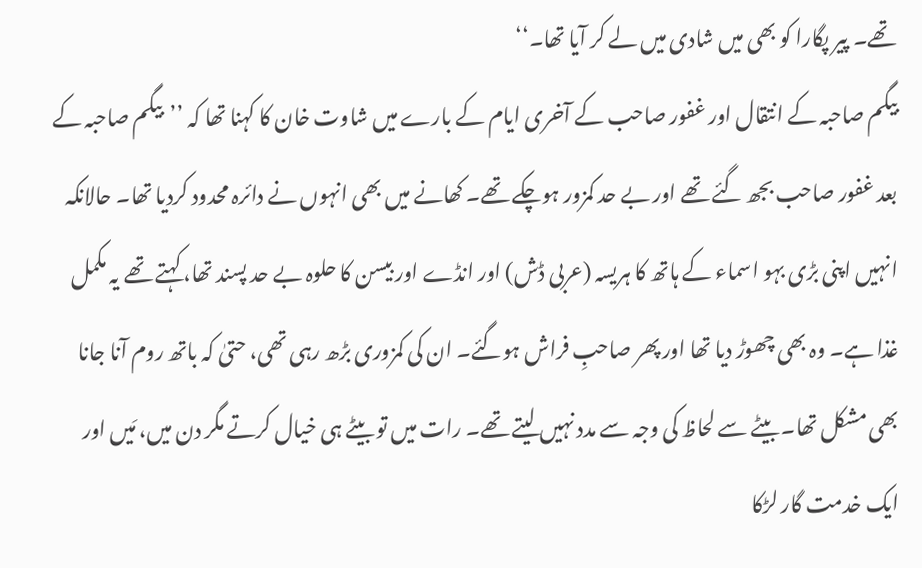تھے۔ پیر پگارا کو بھی میں شادی میں لے کر آیا تھا۔‘‘
بیگم صاحبہ کے انتقال اور غفور صاحب کے آخری ایام کے بارے میں شاوت خان کا کہنا تھا کہ ’’بیگم صاحبہ کے بعد غفور صاحب بجھ گئے تھے اور بے حد کمزور ہوچکے تھے۔ کھانے میں بھی انہوں نے دائرہ محدود کردیا تھا۔ حالانکہ انہیں اپنی بڑی بہو اسماء کے ہاتھ کا ہریسہ (عربی ڈش) اور انڈے اور بیسن کا حلوہ بے حد پسند تھا، کہتے تھے یہ مکمل غذا ہے۔ وہ بھی چھوڑ دیا تھا اور پھر صاحبِ فراش ہوگئے۔ ان کی کمزوری بڑھ رہی تھی، حتیٰ کہ باتھ روم آنا جانا بھی مشکل تھا۔ بیٹے سے لحاظ کی وجہ سے مدد نہیں لیتے تھے۔ رات میں تو بیٹے ہی خیال کرتے مگر دن میں، مَیں اور ایک خدمت گار لڑکا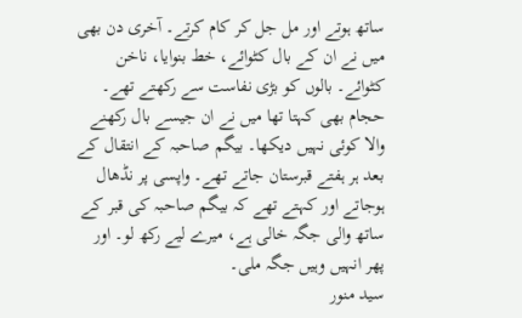ساتھ ہوتے اور مل جل کر کام کرتے۔ آخری دن بھی میں نے ان کے بال کٹوائے، خط بنوایا، ناخن کٹوائے۔ بالوں کو بڑی نفاست سے رکھتے تھے۔ حجام بھی کہتا تھا میں نے ان جیسے بال رکھنے والا کوئی نہیں دیکھا۔ بیگم صاحبہ کے انتقال کے بعد ہر ہفتے قبرستان جاتے تھے۔ واپسی پر نڈھال
ہوجاتے اور کہتے تھے کہ بیگم صاحبہ کی قبر کے ساتھ والی جگہ خالی ہے، میرے لیے رکھ لو۔ اور پھر انہیں وہیں جگہ ملی۔
سید منور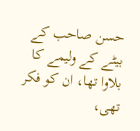حسن صاحب کے بیٹے کے ولیمے کا بلاوا تھا، ان کو فکر تھی،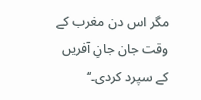مگر اس دن مغرب کے وقت جان جانِ آفریں کے سپرد کردی۔‘‘